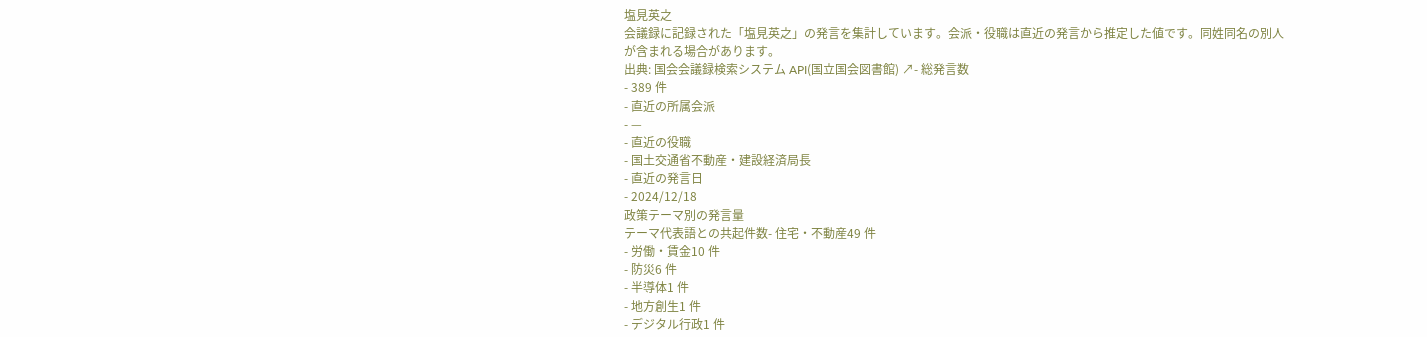塩見英之
会議録に記録された「塩見英之」の発言を集計しています。会派・役職は直近の発言から推定した値です。同姓同名の別人が含まれる場合があります。
出典: 国会会議録検索システム API(国立国会図書館) ↗- 総発言数
- 389 件
- 直近の所属会派
- —
- 直近の役職
- 国土交通省不動産・建設経済局長
- 直近の発言日
- 2024/12/18
政策テーマ別の発言量
テーマ代表語との共起件数- 住宅・不動産49 件
- 労働・賃金10 件
- 防災6 件
- 半導体1 件
- 地方創生1 件
- デジタル行政1 件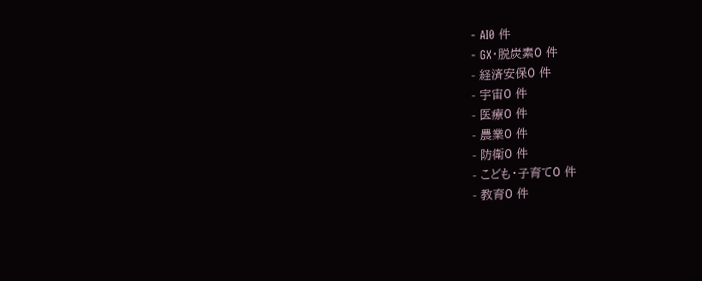- AI0 件
- GX・脱炭素0 件
- 経済安保0 件
- 宇宙0 件
- 医療0 件
- 農業0 件
- 防衛0 件
- こども・子育て0 件
- 教育0 件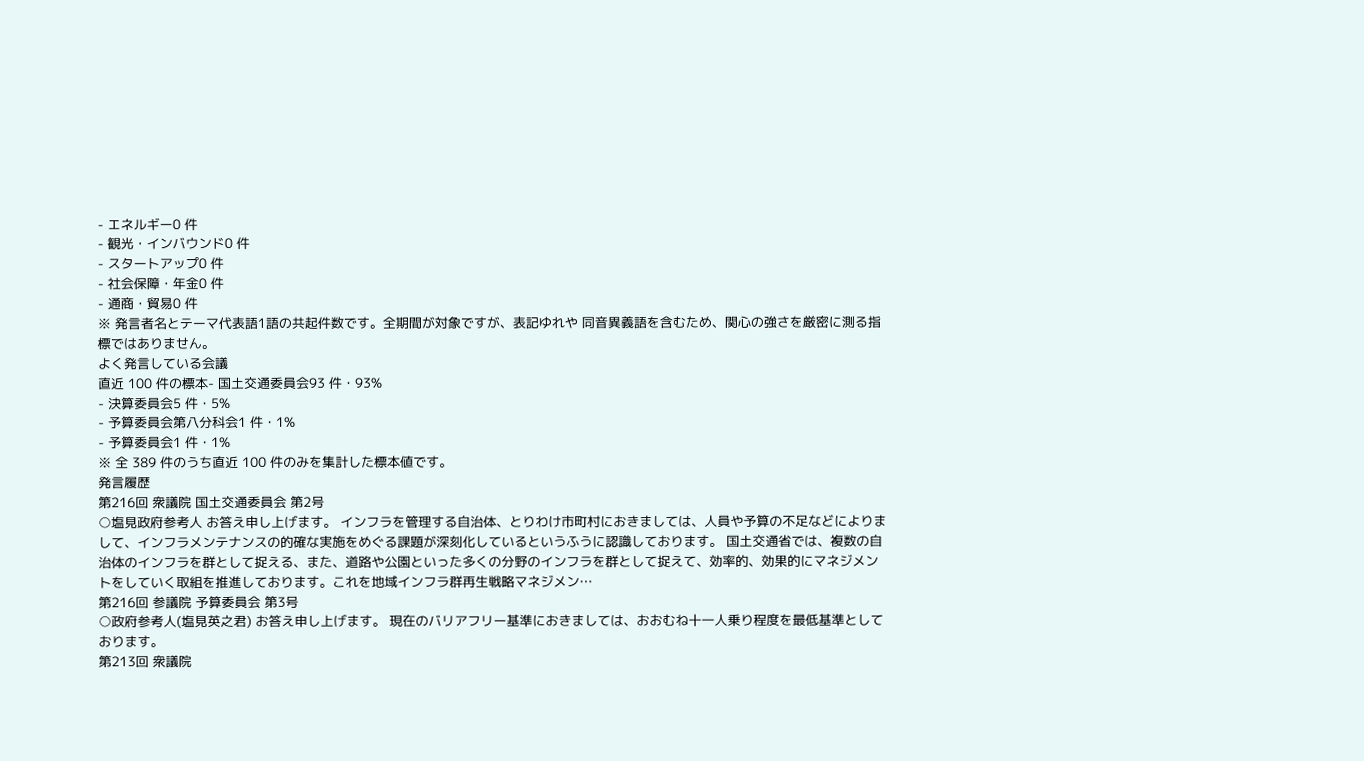- エネルギー0 件
- 観光・インバウンド0 件
- スタートアップ0 件
- 社会保障・年金0 件
- 通商・貿易0 件
※ 発言者名とテーマ代表語1語の共起件数です。全期間が対象ですが、表記ゆれや 同音異義語を含むため、関心の強さを厳密に測る指標ではありません。
よく発言している会議
直近 100 件の標本- 国土交通委員会93 件・93%
- 決算委員会5 件・5%
- 予算委員会第八分科会1 件・1%
- 予算委員会1 件・1%
※ 全 389 件のうち直近 100 件のみを集計した標本値です。
発言履歴
第216回 衆議院 国土交通委員会 第2号
○塩見政府参考人 お答え申し上げます。 インフラを管理する自治体、とりわけ市町村におきましては、人員や予算の不足などによりまして、インフラメンテナンスの的確な実施をめぐる課題が深刻化しているというふうに認識しております。 国土交通省では、複数の自治体のインフラを群として捉える、また、道路や公園といった多くの分野のインフラを群として捉えて、効率的、効果的にマネジメントをしていく取組を推進しております。これを地域インフラ群再生戦略マネジメン…
第216回 参議院 予算委員会 第3号
○政府参考人(塩見英之君) お答え申し上げます。 現在のバリアフリー基準におきましては、おおむね十一人乗り程度を最低基準としております。
第213回 衆議院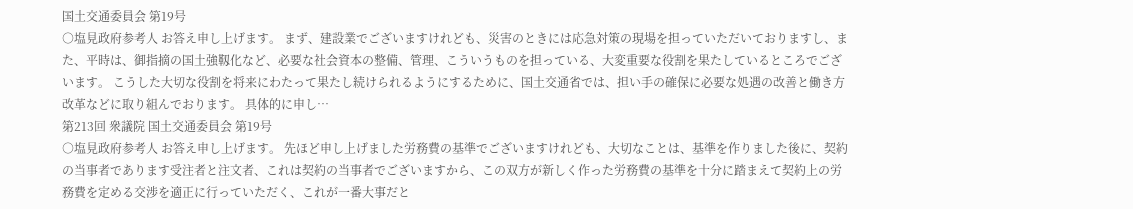国土交通委員会 第19号
○塩見政府参考人 お答え申し上げます。 まず、建設業でございますけれども、災害のときには応急対策の現場を担っていただいておりますし、また、平時は、御指摘の国土強靱化など、必要な社会資本の整備、管理、こういうものを担っている、大変重要な役割を果たしているところでございます。 こうした大切な役割を将来にわたって果たし続けられるようにするために、国土交通省では、担い手の確保に必要な処遇の改善と働き方改革などに取り組んでおります。 具体的に申し…
第213回 衆議院 国土交通委員会 第19号
○塩見政府参考人 お答え申し上げます。 先ほど申し上げました労務費の基準でございますけれども、大切なことは、基準を作りました後に、契約の当事者であります受注者と注文者、これは契約の当事者でございますから、この双方が新しく作った労務費の基準を十分に踏まえて契約上の労務費を定める交渉を適正に行っていただく、これが一番大事だと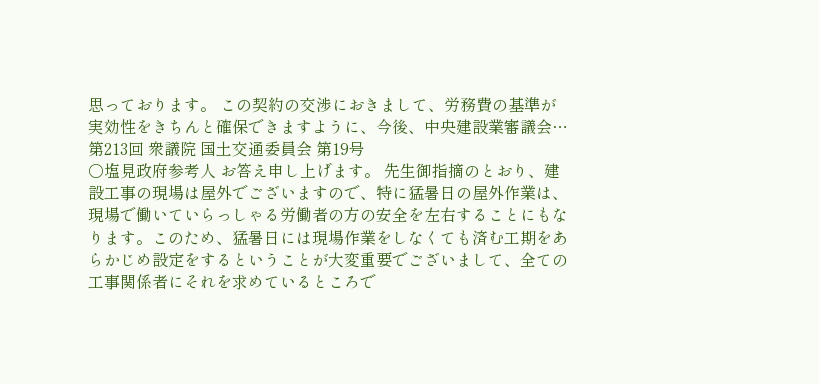思っております。 この契約の交渉におきまして、労務費の基準が実効性をきちんと確保できますように、今後、中央建設業審議会…
第213回 衆議院 国土交通委員会 第19号
○塩見政府参考人 お答え申し上げます。 先生御指摘のとおり、建設工事の現場は屋外でございますので、特に猛暑日の屋外作業は、現場で働いていらっしゃる労働者の方の安全を左右することにもなります。このため、猛暑日には現場作業をしなくても済む工期をあらかじめ設定をするということが大変重要でございまして、全ての工事関係者にそれを求めているところで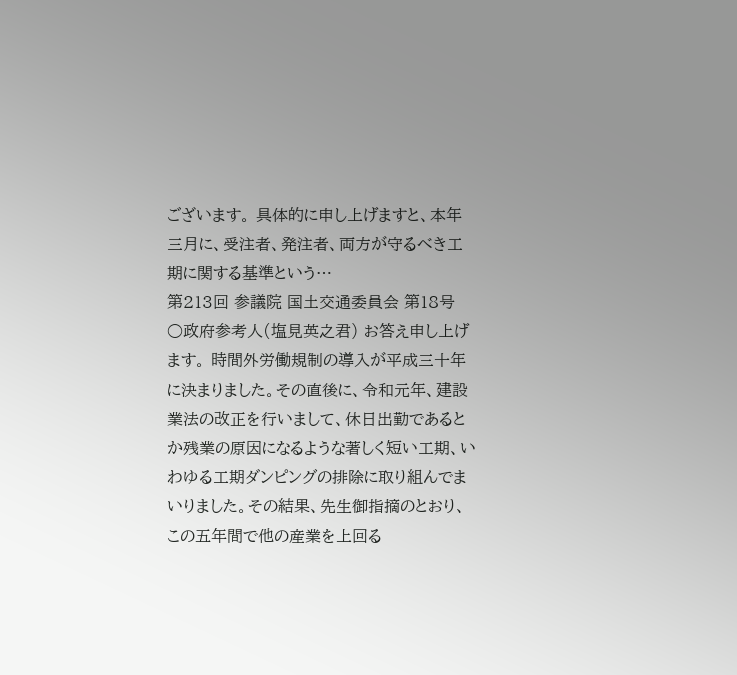ございます。 具体的に申し上げますと、本年三月に、受注者、発注者、両方が守るべき工期に関する基準という…
第213回 参議院 国土交通委員会 第18号
○政府参考人(塩見英之君) お答え申し上げます。 時間外労働規制の導入が平成三十年に決まりました。その直後に、令和元年、建設業法の改正を行いまして、休日出勤であるとか残業の原因になるような著しく短い工期、いわゆる工期ダンピングの排除に取り組んでまいりました。その結果、先生御指摘のとおり、この五年間で他の産業を上回る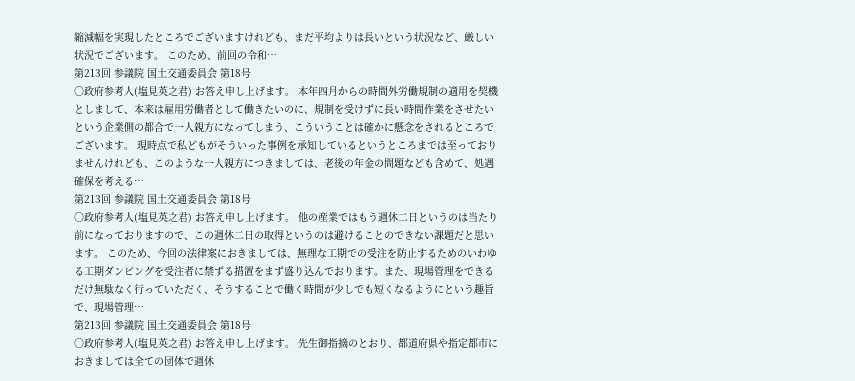縮減幅を実現したところでございますけれども、まだ平均よりは長いという状況など、厳しい状況でございます。 このため、前回の令和…
第213回 参議院 国土交通委員会 第18号
○政府参考人(塩見英之君) お答え申し上げます。 本年四月からの時間外労働規制の適用を契機としまして、本来は雇用労働者として働きたいのに、規制を受けずに長い時間作業をさせたいという企業側の都合で一人親方になってしまう、こういうことは確かに懸念をされるところでございます。 現時点で私どもがそういった事例を承知しているというところまでは至っておりませんけれども、このような一人親方につきましては、老後の年金の問題なども含めて、処遇確保を考える…
第213回 参議院 国土交通委員会 第18号
○政府参考人(塩見英之君) お答え申し上げます。 他の産業ではもう週休二日というのは当たり前になっておりますので、この週休二日の取得というのは避けることのできない課題だと思います。 このため、今回の法律案におきましては、無理な工期での受注を防止するためのいわゆる工期ダンピングを受注者に禁ずる措置をまず盛り込んでおります。また、現場管理をできるだけ無駄なく行っていただく、そうすることで働く時間が少しでも短くなるようにという趣旨で、現場管理…
第213回 参議院 国土交通委員会 第18号
○政府参考人(塩見英之君) お答え申し上げます。 先生御指摘のとおり、都道府県や指定都市におきましては全ての団体で週休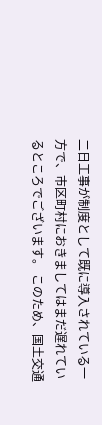二日工事が制度として既に導入されている一方で、市区町村におきましてはまだ遅れているところでございます。 このため、国土交通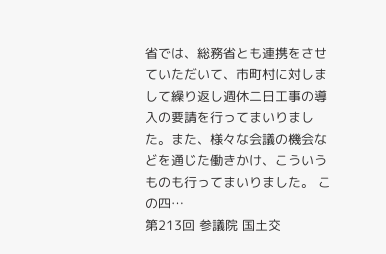省では、総務省とも連携をさせていただいて、市町村に対しまして繰り返し週休二日工事の導入の要請を行ってまいりました。また、様々な会議の機会などを通じた働きかけ、こういうものも行ってまいりました。 この四…
第213回 参議院 国土交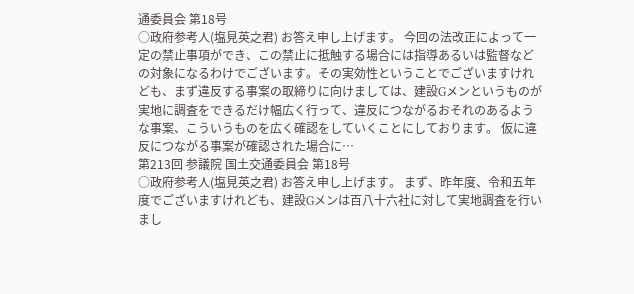通委員会 第18号
○政府参考人(塩見英之君) お答え申し上げます。 今回の法改正によって一定の禁止事項ができ、この禁止に抵触する場合には指導あるいは監督などの対象になるわけでございます。その実効性ということでございますけれども、まず違反する事案の取締りに向けましては、建設Gメンというものが実地に調査をできるだけ幅広く行って、違反につながるおそれのあるような事案、こういうものを広く確認をしていくことにしております。 仮に違反につながる事案が確認された場合に…
第213回 参議院 国土交通委員会 第18号
○政府参考人(塩見英之君) お答え申し上げます。 まず、昨年度、令和五年度でございますけれども、建設Gメンは百八十六社に対して実地調査を行いまし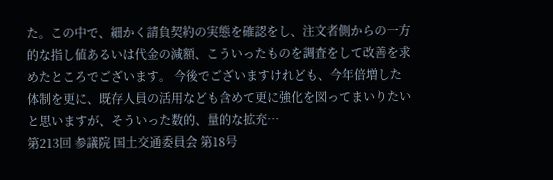た。この中で、細かく請負契約の実態を確認をし、注文者側からの一方的な指し値あるいは代金の減額、こういったものを調査をして改善を求めたところでございます。 今後でございますけれども、今年倍増した体制を更に、既存人員の活用なども含めて更に強化を図ってまいりたいと思いますが、そういった数的、量的な拡充…
第213回 参議院 国土交通委員会 第18号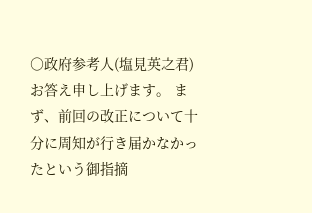○政府参考人(塩見英之君) お答え申し上げます。 まず、前回の改正について十分に周知が行き届かなかったという御指摘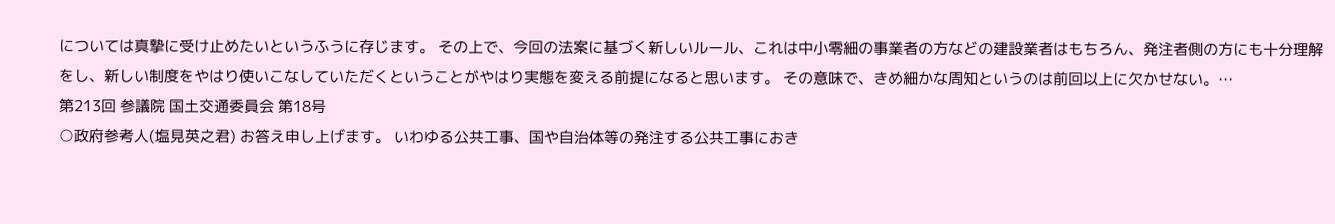については真摯に受け止めたいというふうに存じます。 その上で、今回の法案に基づく新しいルール、これは中小零細の事業者の方などの建設業者はもちろん、発注者側の方にも十分理解をし、新しい制度をやはり使いこなしていただくということがやはり実態を変える前提になると思います。 その意味で、きめ細かな周知というのは前回以上に欠かせない。…
第213回 参議院 国土交通委員会 第18号
○政府参考人(塩見英之君) お答え申し上げます。 いわゆる公共工事、国や自治体等の発注する公共工事におき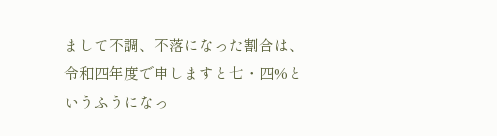まして不調、不落になった割合は、令和四年度で申しますと七・四%というふうになっ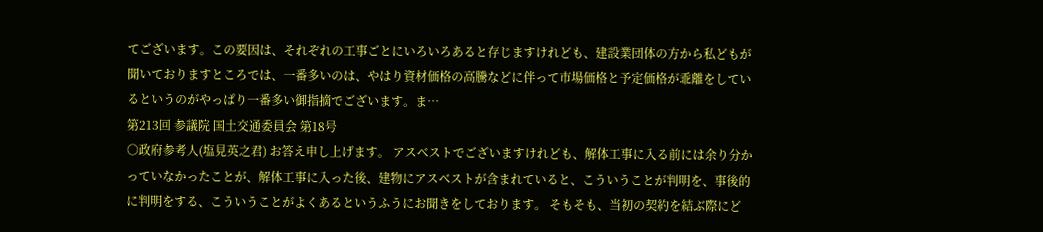てございます。この要因は、それぞれの工事ごとにいろいろあると存じますけれども、建設業団体の方から私どもが聞いておりますところでは、一番多いのは、やはり資材価格の高騰などに伴って市場価格と予定価格が乖離をしているというのがやっぱり一番多い御指摘でございます。ま…
第213回 参議院 国土交通委員会 第18号
○政府参考人(塩見英之君) お答え申し上げます。 アスベストでございますけれども、解体工事に入る前には余り分かっていなかったことが、解体工事に入った後、建物にアスベストが含まれていると、こういうことが判明を、事後的に判明をする、こういうことがよくあるというふうにお聞きをしております。 そもそも、当初の契約を結ぶ際にど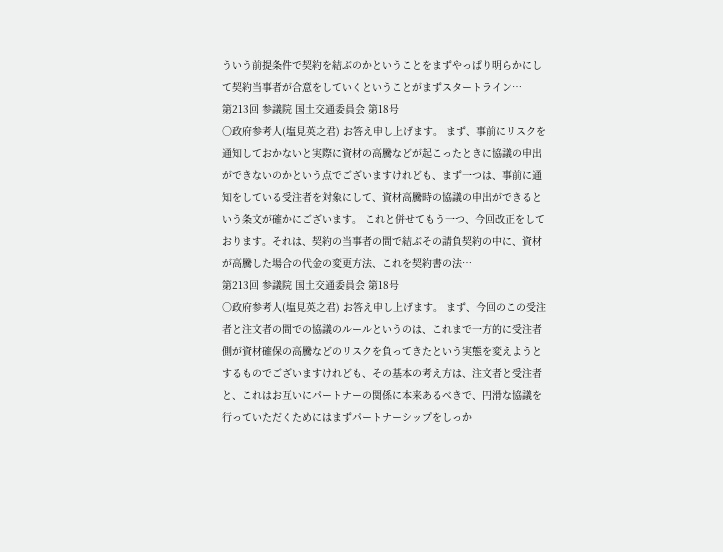ういう前提条件で契約を結ぶのかということをまずやっぱり明らかにして契約当事者が合意をしていくということがまずスタートライン…
第213回 参議院 国土交通委員会 第18号
○政府参考人(塩見英之君) お答え申し上げます。 まず、事前にリスクを通知しておかないと実際に資材の高騰などが起こったときに協議の申出ができないのかという点でございますけれども、まず一つは、事前に通知をしている受注者を対象にして、資材高騰時の協議の申出ができるという条文が確かにございます。 これと併せてもう一つ、今回改正をしております。それは、契約の当事者の間で結ぶその請負契約の中に、資材が高騰した場合の代金の変更方法、これを契約書の法…
第213回 参議院 国土交通委員会 第18号
○政府参考人(塩見英之君) お答え申し上げます。 まず、今回のこの受注者と注文者の間での協議のルールというのは、これまで一方的に受注者側が資材確保の高騰などのリスクを負ってきたという実態を変えようとするものでございますけれども、その基本の考え方は、注文者と受注者と、これはお互いにパートナーの関係に本来あるべきで、円滑な協議を行っていただくためにはまずパートナーシップをしっか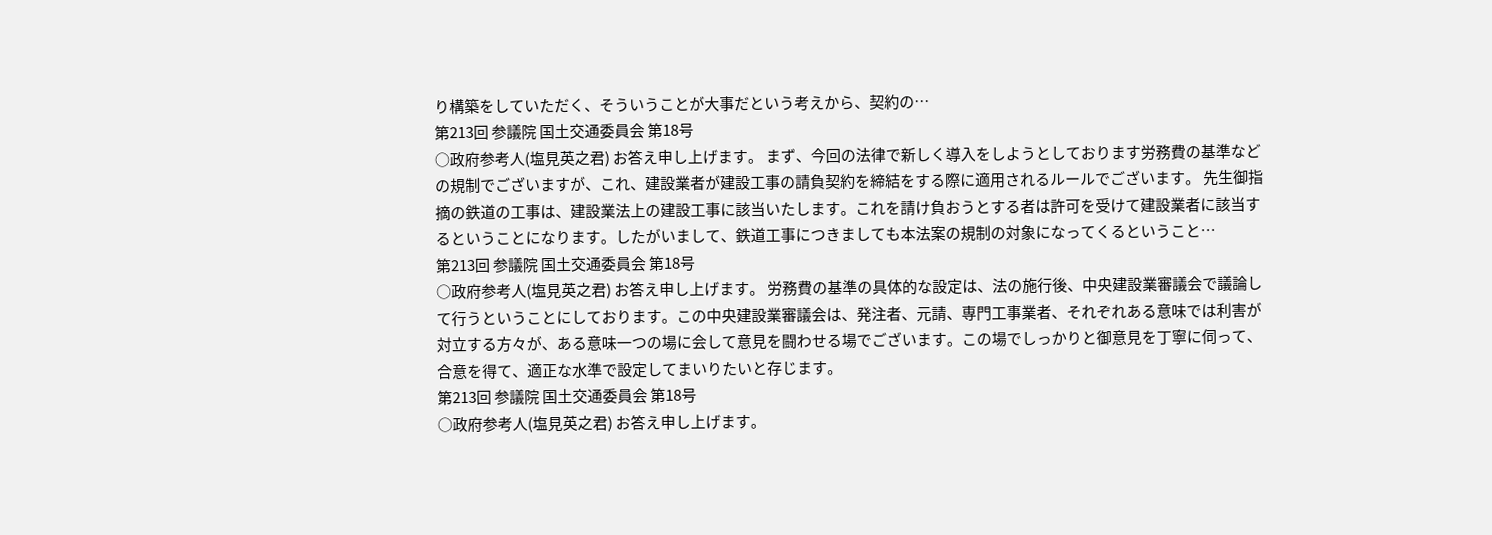り構築をしていただく、そういうことが大事だという考えから、契約の…
第213回 参議院 国土交通委員会 第18号
○政府参考人(塩見英之君) お答え申し上げます。 まず、今回の法律で新しく導入をしようとしております労務費の基準などの規制でございますが、これ、建設業者が建設工事の請負契約を締結をする際に適用されるルールでございます。 先生御指摘の鉄道の工事は、建設業法上の建設工事に該当いたします。これを請け負おうとする者は許可を受けて建設業者に該当するということになります。したがいまして、鉄道工事につきましても本法案の規制の対象になってくるということ…
第213回 参議院 国土交通委員会 第18号
○政府参考人(塩見英之君) お答え申し上げます。 労務費の基準の具体的な設定は、法の施行後、中央建設業審議会で議論して行うということにしております。この中央建設業審議会は、発注者、元請、専門工事業者、それぞれある意味では利害が対立する方々が、ある意味一つの場に会して意見を闘わせる場でございます。この場でしっかりと御意見を丁寧に伺って、合意を得て、適正な水準で設定してまいりたいと存じます。
第213回 参議院 国土交通委員会 第18号
○政府参考人(塩見英之君) お答え申し上げます。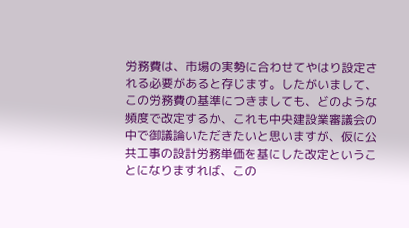労務費は、市場の実勢に合わせてやはり設定される必要があると存じます。したがいまして、この労務費の基準につきましても、どのような頻度で改定するか、これも中央建設業審議会の中で御議論いただきたいと思いますが、仮に公共工事の設計労務単価を基にした改定ということになりますれば、この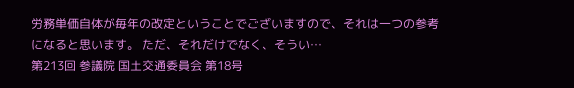労務単価自体が毎年の改定ということでございますので、それは一つの参考になると思います。 ただ、それだけでなく、そうい…
第213回 参議院 国土交通委員会 第18号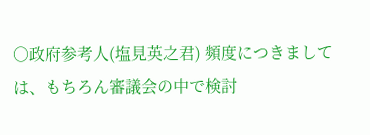○政府参考人(塩見英之君) 頻度につきましては、もちろん審議会の中で検討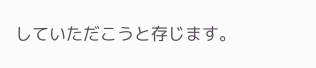していただこうと存じます。